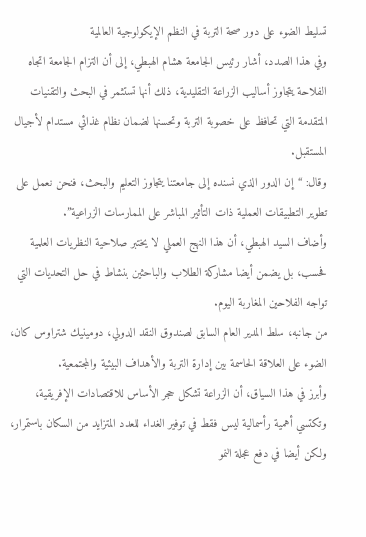تسليط الضوء على دور صحة التربة في النظم الإيكولوجية العالمية
وفي هذا الصدد، أشار رئيس الجامعة هشام الهبطي، إلى أن التزام الجامعة اتجاه الفلاحة يتجاوز أساليب الزراعة التقليدية، ذلك أنها تستثمر في البحث والتقنيات المتقدمة التي تحافظ على خصوبة التربة وتحسنها لضمان نظام غذائي مستدام لأجيال المستقبل.
وقال: “إن الدور الذي نسنده إلى جامعتنا يتجاوز التعليم والبحث، فنحن نعمل على تطوير التطبيقات العملية ذات التأثير المباشر على الممارسات الزراعية”.
وأضاف السيد الهبطي، أن هذا النهج العملي لا يختبر صلاحية النظريات العلمية فحسب، بل يضمن أيضا مشاركة الطلاب والباحثين بنشاط في حل التحديات التي تواجه الفلاحين المغاربة اليوم.
من جانبه، سلط المدير العام السابق لصندوق النقد الدولي، دومينيك شتراوس كان، الضوء على العلاقة الحاسمة بين إدارة التربة والأهداف البيئية والمجتمعية.
وأبرز في هذا السياق، أن الزراعة تشكل حجر الأساس للاقتصادات الإفريقية، وتكتسي أهمية رأسمالية ليس فقط في توفير الغداء للعدد المتزايد من السكان باستمرار، ولكن أيضا في دفع عجلة النمو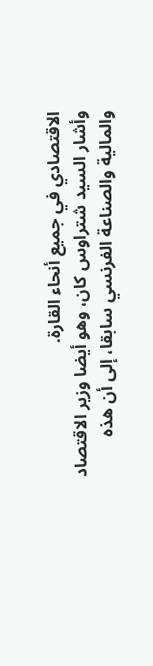الاقتصادي في جميع أنحاء القارة.
وأشار السيد شتراوس كان، وهو أيضا وزير الاقتصاد والمالية والصناعة الفرنسي سابقا، إلى أن هذه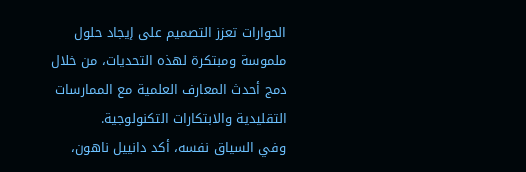الحوارات تعزز التصميم على إيجاد حلول ملموسة ومبتكرة لهذه التحديات، من خلال دمج أحدث المعارف العلمية مع الممارسات التقليدية والابتكارات التكنولوجية.
وفي السياق نفسه، أكد دانييل ناهون،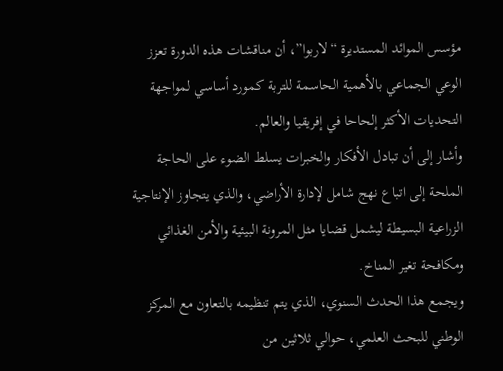مؤسس الموائد المستديرة “لاربوا”، أن مناقشات هذه الدورة تعزز الوعي الجماعي بالأهمية الحاسمة للتربة كمورد أساسي لمواجهة التحديات الأكثر إلحاحا في إفريقيا والعالم.
وأشار إلى أن تبادل الأفكار والخبرات يسلط الضوء على الحاجة الملحة إلى اتباع نهج شامل لإدارة الأراضي، والذي يتجاوز الإنتاجية الزراعية البسيطة ليشمل قضايا مثل المرونة البيئية والأمن الغذائي ومكافحة تغير المناخ.
ويجمع هذا الحدث السنوي، الذي يتم تنظيمه بالتعاون مع المركز الوطني للبحث العلمي، حوالي ثلاثين من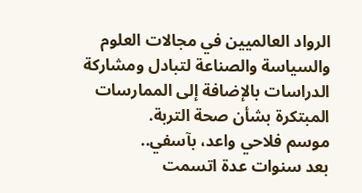الرواد العالميين في مجالات العلوم والسياسة والصناعة لتبادل ومشاركة الدراسات بالإضافة إلى الممارسات المبتكرة بشأن صحة التربة.
موسم فلاحي واعد، بآسفي..
بعد سنوات عدة اتسمت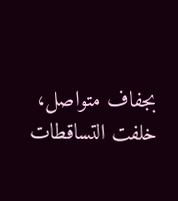بجفاف متواصل، خلفت التساقطات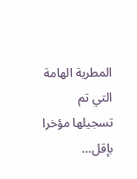المطرية الهامة التي تم تسجيلها مؤخرا بإقل…